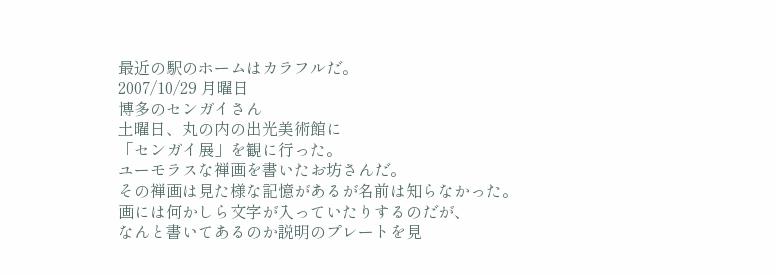最近の駅のホームはカラフルだ。
2007/10/29 月曜日
博多のセンガイさん
土曜日、丸の内の出光美術館に
「センガイ展」を観に行った。
ユーモラスな禅画を書いたお坊さんだ。
その禅画は見た様な記憶があるが名前は知らなかった。
画には何かしら文字が入っていたりするのだが、
なんと書いてあるのか説明のプレートを見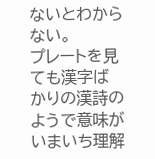ないとわからない。
プレートを見ても漢字ばかりの漢詩のようで意味がいまいち理解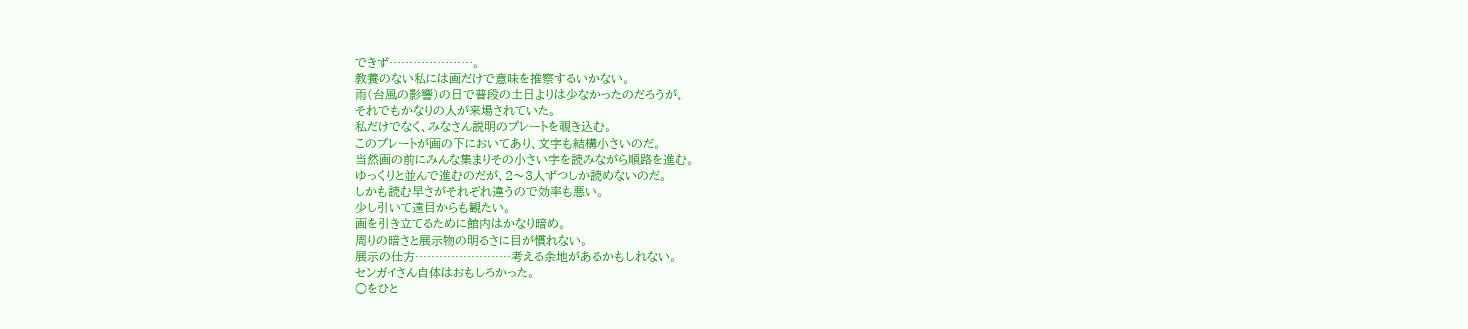できず…………………。
教養のない私には画だけで意味を推察するいかない。
雨(台風の影響)の日で普段の土日よりは少なかったのだろうが、
それでもかなりの人が来場されていた。
私だけでなく、みなさん説明のプレートを覗き込む。
このプレートが画の下においてあり、文字も結構小さいのだ。
当然画の前にみんな集まりその小さい字を読みながら順路を進む。
ゆっくりと並んで進むのだが、2〜3人ずつしか読めないのだ。
しかも読む早さがそれぞれ違うので効率も悪い。
少し引いて遠目からも観たい。
画を引き立てるために館内はかなり暗め。
周りの暗さと展示物の明るさに目が慣れない。
展示の仕方……………………考える余地があるかもしれない。
センガイさん自体はおもしろかった。
○をひと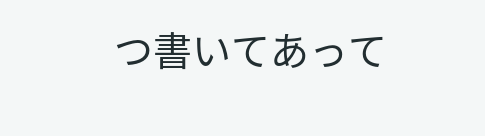つ書いてあって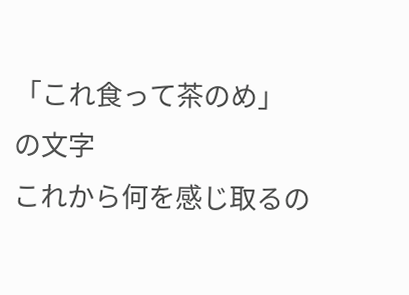「これ食って茶のめ」
の文字
これから何を感じ取るの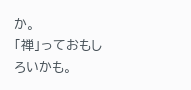か。
「禅」っておもしろいかも。